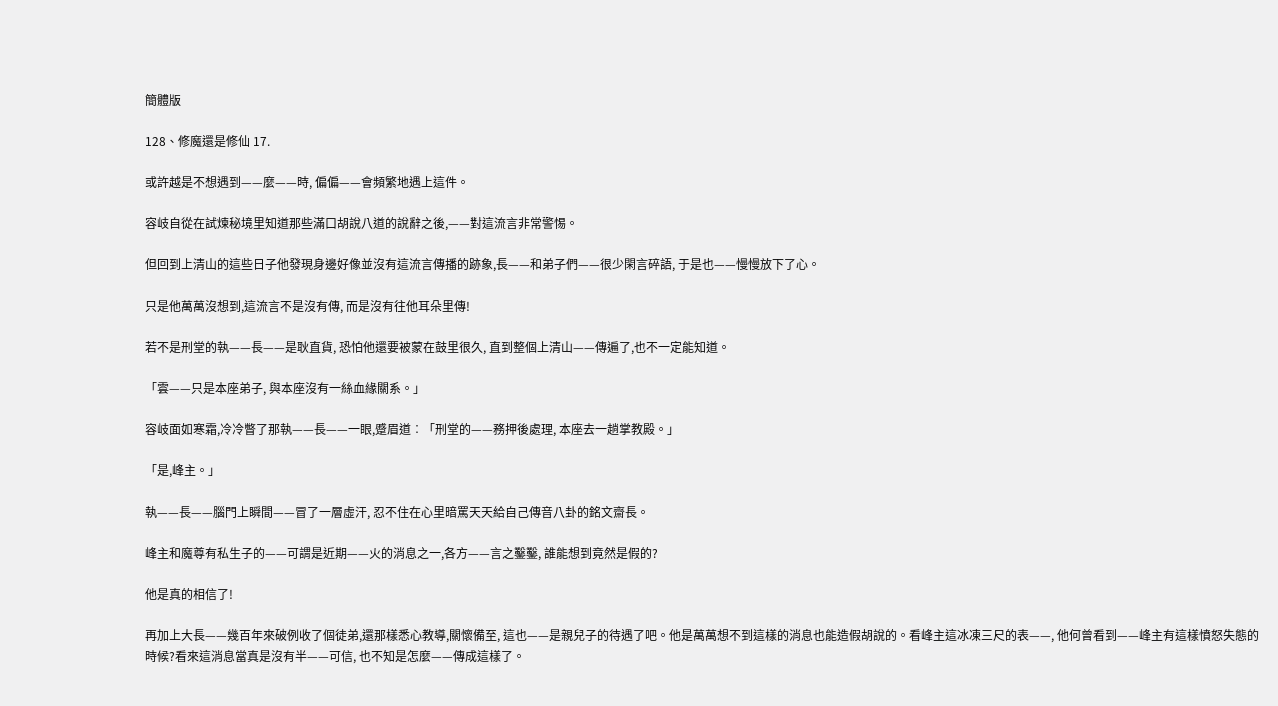簡體版

128、修魔還是修仙 17.

或許越是不想遇到——麼——時, 偏偏——會頻繁地遇上這件。

容岐自從在試煉秘境里知道那些滿口胡說八道的說辭之後,——對這流言非常警惕。

但回到上清山的這些日子他發現身邊好像並沒有這流言傳播的跡象,長——和弟子們——很少閑言碎語, 于是也——慢慢放下了心。

只是他萬萬沒想到,這流言不是沒有傳, 而是沒有往他耳朵里傳!

若不是刑堂的執——長——是耿直貨, 恐怕他還要被蒙在鼓里很久, 直到整個上清山——傳遍了,也不一定能知道。

「雲——只是本座弟子, 與本座沒有一絲血緣關系。」

容岐面如寒霜,冷冷瞥了那執——長——一眼,蹙眉道︰「刑堂的——務押後處理, 本座去一趟掌教殿。」

「是,峰主。」

執——長——腦門上瞬間——冒了一層虛汗, 忍不住在心里暗罵天天給自己傳音八卦的銘文齋長。

峰主和魔尊有私生子的——可謂是近期——火的消息之一,各方——言之鑿鑿, 誰能想到竟然是假的?

他是真的相信了!

再加上大長——幾百年來破例收了個徒弟,還那樣悉心教導,關懷備至, 這也——是親兒子的待遇了吧。他是萬萬想不到這樣的消息也能造假胡說的。看峰主這冰凍三尺的表——, 他何曾看到——峰主有這樣憤怒失態的時候?看來這消息當真是沒有半——可信, 也不知是怎麼——傳成這樣了。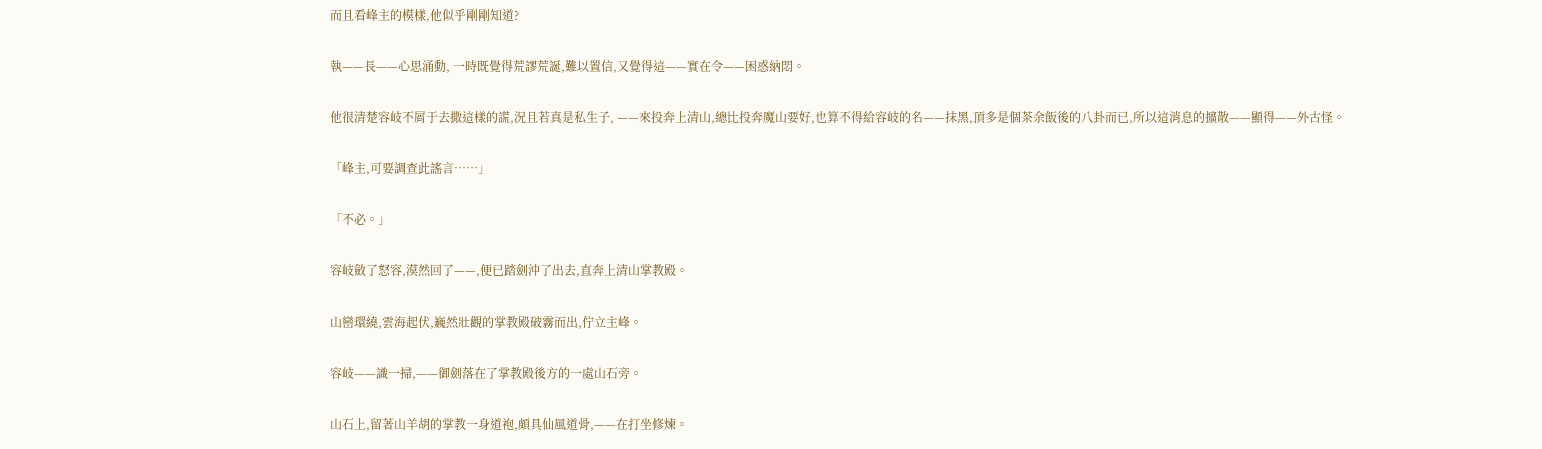而且看峰主的模樣,他似乎剛剛知道?

執——長——心思涌動, 一時既覺得荒謬荒誕,難以置信,又覺得這——實在令——困惑納悶。

他很清楚容岐不屑于去撒這樣的謊,況且若真是私生子, ——來投奔上清山,總比投奔魔山要好,也算不得給容岐的名——抹黑,頂多是個茶余飯後的八卦而已,所以這消息的擴散——顯得——外古怪。

「峰主,可要調查此謠言……」

「不必。」

容岐斂了怒容,漠然回了——,便已踏劍沖了出去,直奔上清山掌教殿。

山巒環繞,雲海起伏,巍然壯觀的掌教殿破霧而出,佇立主峰。

容岐——識一掃,——御劍落在了掌教殿後方的一處山石旁。

山石上,留著山羊胡的掌教一身道袍,頗具仙風道骨,——在打坐修煉。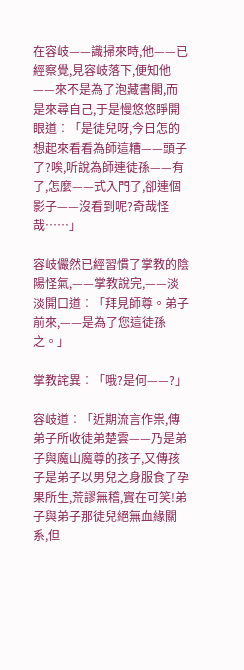在容岐——識掃來時,他——已經察覺,見容岐落下,便知他——來不是為了泡藏書閣,而是來尋自己,于是慢悠悠睜開眼道︰「是徒兒呀,今日怎的想起來看看為師這糟——頭子了?唉,听說為師連徒孫——有了,怎麼——式入門了,卻連個影子——沒看到呢?奇哉怪哉……」

容岐儼然已經習慣了掌教的陰陽怪氣,——掌教說完,——淡淡開口道︰「拜見師尊。弟子前來,——是為了您這徒孫之。」

掌教詫異︰「哦?是何——?」

容岐道︰「近期流言作祟,傳弟子所收徒弟楚雲——乃是弟子與魔山魔尊的孩子,又傳孩子是弟子以男兒之身服食了孕果所生,荒謬無稽,實在可笑!弟子與弟子那徒兒絕無血緣關系,但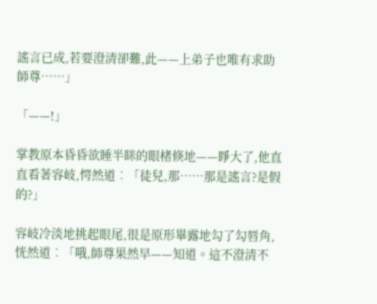謠言已成,若要澄清卻難,此——上弟子也唯有求助師尊……」

「——!」

掌教原本昏昏欲睡半眯的眼楮倏地——睜大了,他直直看著容岐,愕然道︰「徒兒,那……那是謠言?是假的?」

容岐冷淡地挑起眼尾,很是原形畢露地勾了勾唇角,恍然道︰「哦,師尊果然早——知道。這不澄清不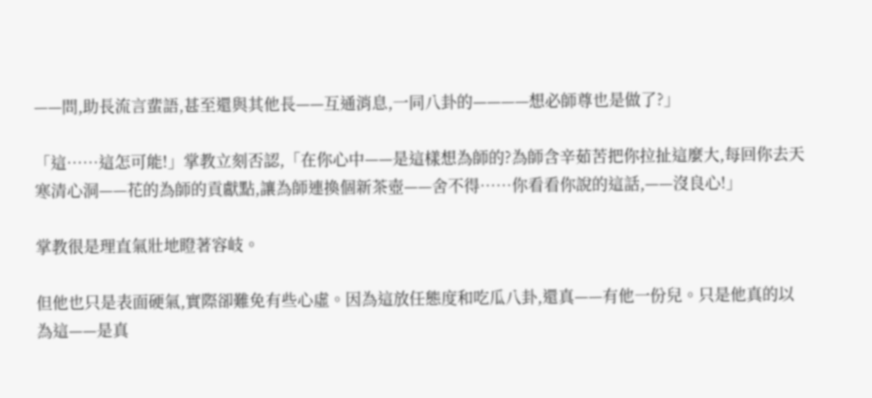——問,助長流言蜚語,甚至還與其他長——互通消息,一同八卦的————想必師尊也是做了?」

「這……這怎可能!」掌教立刻否認,「在你心中——是這樣想為師的?為師含辛茹苦把你拉扯這麼大,每回你去天寒清心洞——花的為師的貢獻點,讓為師連換個新茶壺——舍不得……你看看你說的這話,——沒良心!」

掌教很是理直氣壯地瞪著容岐。

但他也只是表面硬氣,實際卻難免有些心虛。因為這放任態度和吃瓜八卦,還真——有他一份兒。只是他真的以為這——是真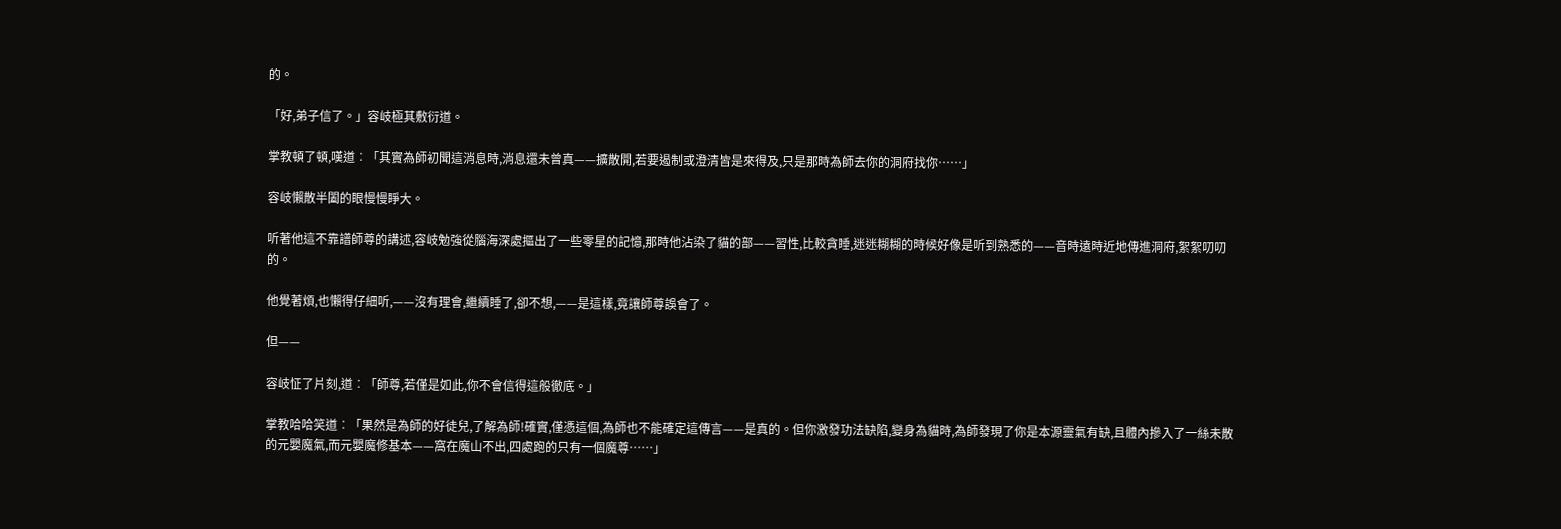的。

「好,弟子信了。」容岐極其敷衍道。

掌教頓了頓,嘆道︰「其實為師初聞這消息時,消息還未曾真——擴散開,若要遏制或澄清皆是來得及,只是那時為師去你的洞府找你……」

容岐懶散半闔的眼慢慢睜大。

听著他這不靠譜師尊的講述,容岐勉強從腦海深處摳出了一些零星的記憶,那時他沾染了貓的部——習性,比較貪睡,迷迷糊糊的時候好像是听到熟悉的——音時遠時近地傳進洞府,絮絮叨叨的。

他覺著煩,也懶得仔細听,——沒有理會,繼續睡了,卻不想,——是這樣,竟讓師尊誤會了。

但——

容岐怔了片刻,道︰「師尊,若僅是如此,你不會信得這般徹底。」

掌教哈哈笑道︰「果然是為師的好徒兒,了解為師!確實,僅憑這個,為師也不能確定這傳言——是真的。但你激發功法缺陷,變身為貓時,為師發現了你是本源靈氣有缺,且體內摻入了一絲未散的元嬰魔氣,而元嬰魔修基本——窩在魔山不出,四處跑的只有一個魔尊……」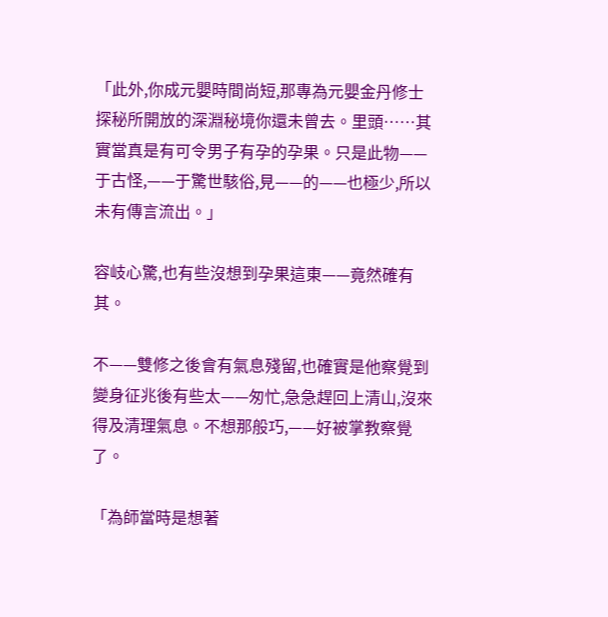「此外,你成元嬰時間尚短,那專為元嬰金丹修士探秘所開放的深淵秘境你還未曾去。里頭……其實當真是有可令男子有孕的孕果。只是此物——于古怪,——于驚世駭俗,見——的——也極少,所以未有傳言流出。」

容岐心驚,也有些沒想到孕果這東——竟然確有其。

不——雙修之後會有氣息殘留,也確實是他察覺到變身征兆後有些太——匆忙,急急趕回上清山,沒來得及清理氣息。不想那般巧,——好被掌教察覺了。

「為師當時是想著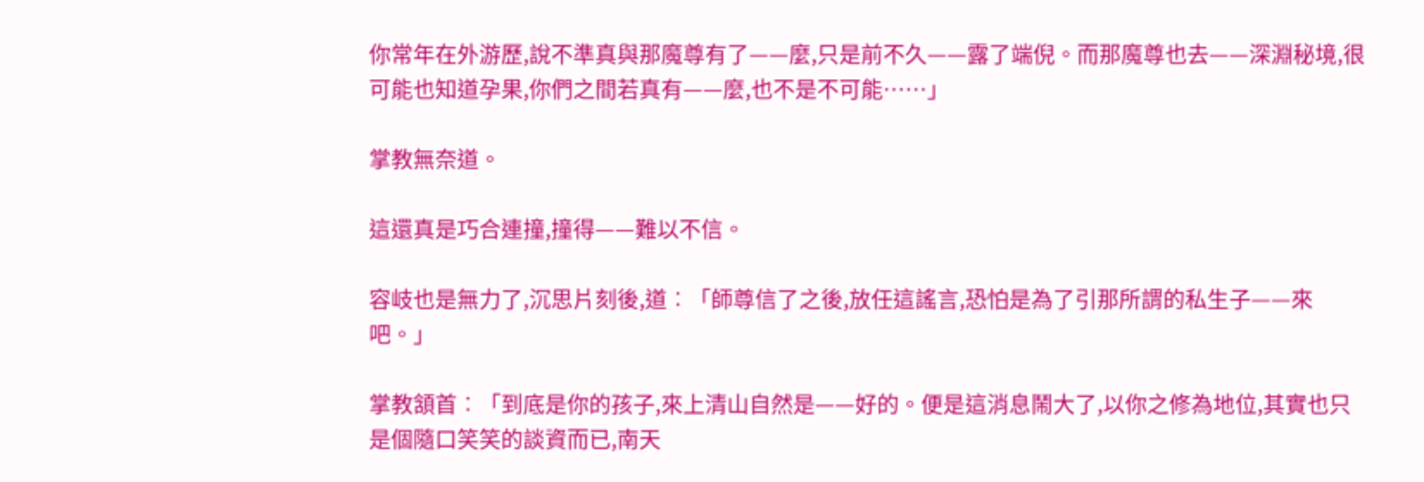你常年在外游歷,說不準真與那魔尊有了——麼,只是前不久——露了端倪。而那魔尊也去——深淵秘境,很可能也知道孕果,你們之間若真有——麼,也不是不可能……」

掌教無奈道。

這還真是巧合連撞,撞得——難以不信。

容岐也是無力了,沉思片刻後,道︰「師尊信了之後,放任這謠言,恐怕是為了引那所謂的私生子——來吧。」

掌教頷首︰「到底是你的孩子,來上清山自然是——好的。便是這消息鬧大了,以你之修為地位,其實也只是個隨口笑笑的談資而已,南天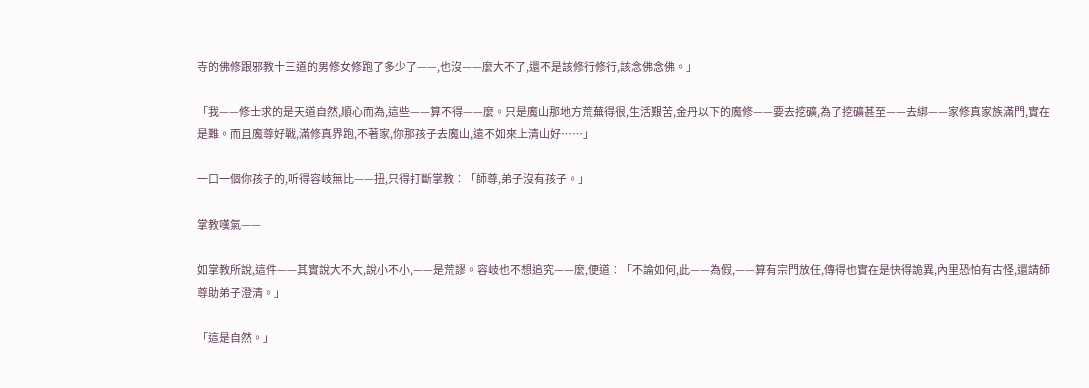寺的佛修跟邪教十三道的男修女修跑了多少了——,也沒——麼大不了,還不是該修行修行,該念佛念佛。」

「我——修士求的是天道自然,順心而為,這些——算不得——麼。只是魔山那地方荒蕪得很,生活艱苦,金丹以下的魔修——要去挖礦,為了挖礦甚至——去綁——家修真家族滿門,實在是難。而且魔尊好戰,滿修真界跑,不著家,你那孩子去魔山,遠不如來上清山好……」

一口一個你孩子的,听得容岐無比——扭,只得打斷掌教︰「師尊,弟子沒有孩子。」

掌教嘆氣——

如掌教所說,這件——其實說大不大,說小不小,——是荒謬。容岐也不想追究——麼,便道︰「不論如何,此——為假,——算有宗門放任,傳得也實在是快得詭異,內里恐怕有古怪,還請師尊助弟子澄清。」

「這是自然。」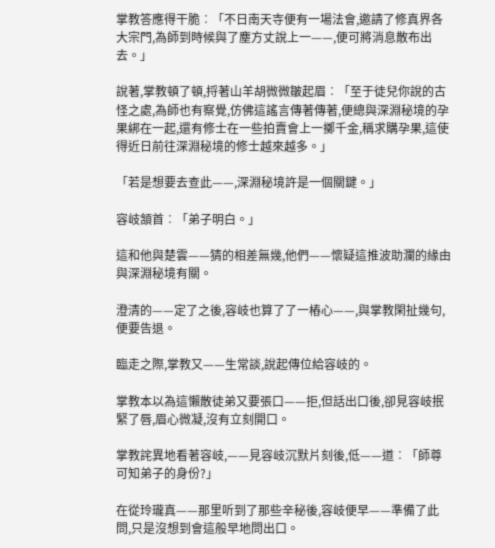掌教答應得干脆︰「不日南天寺便有一場法會,邀請了修真界各大宗門,為師到時候與了塵方丈說上一——,便可將消息散布出去。」

說著,掌教頓了頓,捋著山羊胡微微皺起眉︰「至于徒兒你說的古怪之處,為師也有察覺,仿佛這謠言傳著傳著,便總與深淵秘境的孕果綁在一起,還有修士在一些拍賣會上一擲千金,稱求購孕果,這使得近日前往深淵秘境的修士越來越多。」

「若是想要去查此——,深淵秘境許是一個關鍵。」

容岐頷首︰「弟子明白。」

這和他與楚雲——猜的相差無幾,他們——懷疑這推波助瀾的緣由與深淵秘境有關。

澄清的——定了之後,容岐也算了了一樁心——,與掌教閑扯幾句,便要告退。

臨走之際,掌教又——生常談,說起傳位給容岐的。

掌教本以為這懶散徒弟又要張口——拒,但話出口後,卻見容岐抿緊了唇,眉心微凝,沒有立刻開口。

掌教詫異地看著容岐,——見容岐沉默片刻後,低——道︰「師尊可知弟子的身份?」

在從玲瓏真——那里听到了那些辛秘後,容岐便早——準備了此問,只是沒想到會這般早地問出口。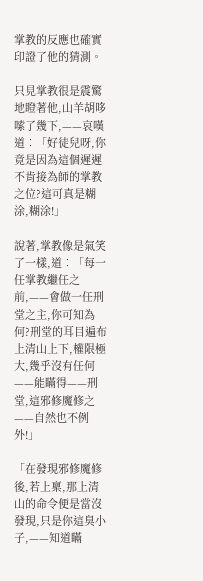掌教的反應也確實印證了他的猜測。

只見掌教很是震驚地瞪著他,山羊胡哆嗦了幾下,——哀嘆道︰「好徒兒呀,你竟是因為這個遲遲不肯接為師的掌教之位?這可真是糊涂,糊涂!」

說著,掌教像是氣笑了一樣,道︰「每一任掌教繼任之前,——會做一任刑堂之主,你可知為何?刑堂的耳目遍布上清山上下,權限極大,幾乎沒有任何——能瞞得——刑堂,這邪修魔修之——自然也不例外!」

「在發現邪修魔修後,若上稟,那上清山的命令便是當沒發現,只是你這臭小子,——知道瞞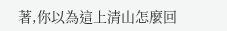著,你以為這上清山怎麼回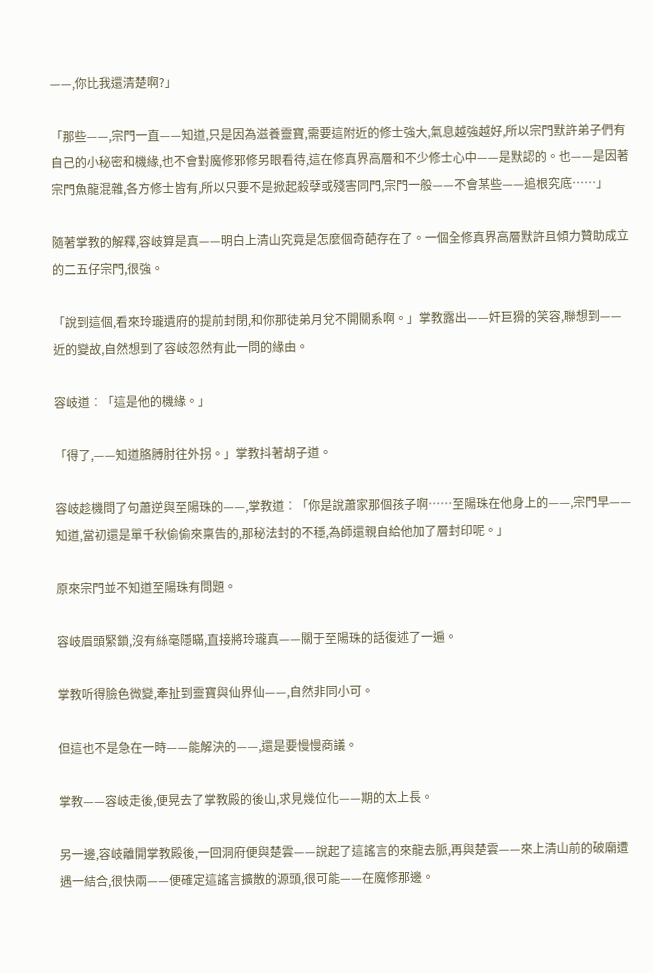——,你比我還清楚啊?」

「那些——,宗門一直——知道,只是因為滋養靈寶,需要這附近的修士強大,氣息越強越好,所以宗門默許弟子們有自己的小秘密和機緣,也不會對魔修邪修另眼看待,這在修真界高層和不少修士心中——是默認的。也——是因著宗門魚龍混雜,各方修士皆有,所以只要不是掀起殺孽或殘害同門,宗門一般——不會某些——追根究底……」

隨著掌教的解釋,容岐算是真——明白上清山究竟是怎麼個奇葩存在了。一個全修真界高層默許且傾力贊助成立的二五仔宗門,很強。

「說到這個,看來玲瓏遺府的提前封閉,和你那徒弟月兌不開關系啊。」掌教露出——奸巨猾的笑容,聯想到——近的變故,自然想到了容岐忽然有此一問的緣由。

容岐道︰「這是他的機緣。」

「得了,——知道胳膊肘往外拐。」掌教抖著胡子道。

容岐趁機問了句蕭逆與至陽珠的——,掌教道︰「你是說蕭家那個孩子啊……至陽珠在他身上的——,宗門早——知道,當初還是單千秋偷偷來稟告的,那秘法封的不穩,為師還親自給他加了層封印呢。」

原來宗門並不知道至陽珠有問題。

容岐眉頭緊鎖,沒有絲毫隱瞞,直接將玲瓏真——關于至陽珠的話復述了一遍。

掌教听得臉色微變,牽扯到靈寶與仙界仙——,自然非同小可。

但這也不是急在一時——能解決的——,還是要慢慢商議。

掌教——容岐走後,便晃去了掌教殿的後山,求見幾位化——期的太上長。

另一邊,容岐離開掌教殿後,一回洞府便與楚雲——說起了這謠言的來龍去脈,再與楚雲——來上清山前的破廟遭遇一結合,很快兩——便確定這謠言擴散的源頭,很可能——在魔修那邊。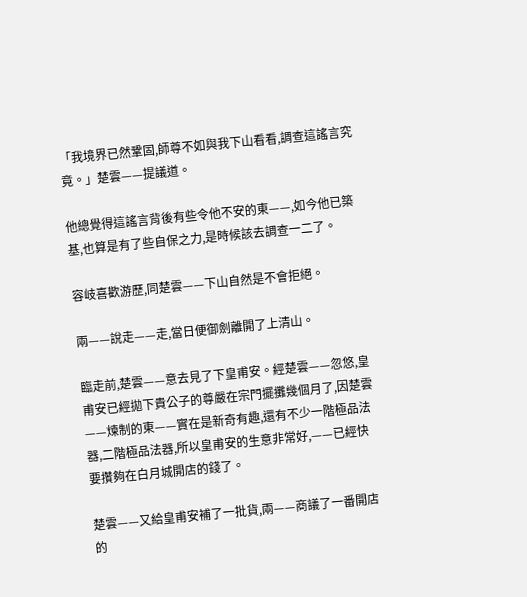「我境界已然鞏固,師尊不如與我下山看看,調查這謠言究竟。」楚雲——提議道。

他總覺得這謠言背後有些令他不安的東——,如今他已築基,也算是有了些自保之力,是時候該去調查一二了。

容岐喜歡游歷,同楚雲——下山自然是不會拒絕。

兩——說走——走,當日便御劍離開了上清山。

臨走前,楚雲——意去見了下皇甫安。經楚雲——忽悠,皇甫安已經拋下貴公子的尊嚴在宗門擺攤幾個月了,因楚雲——煉制的東——實在是新奇有趣,還有不少一階極品法器,二階極品法器,所以皇甫安的生意非常好,——已經快要攢夠在白月城開店的錢了。

楚雲——又給皇甫安補了一批貨,兩——商議了一番開店的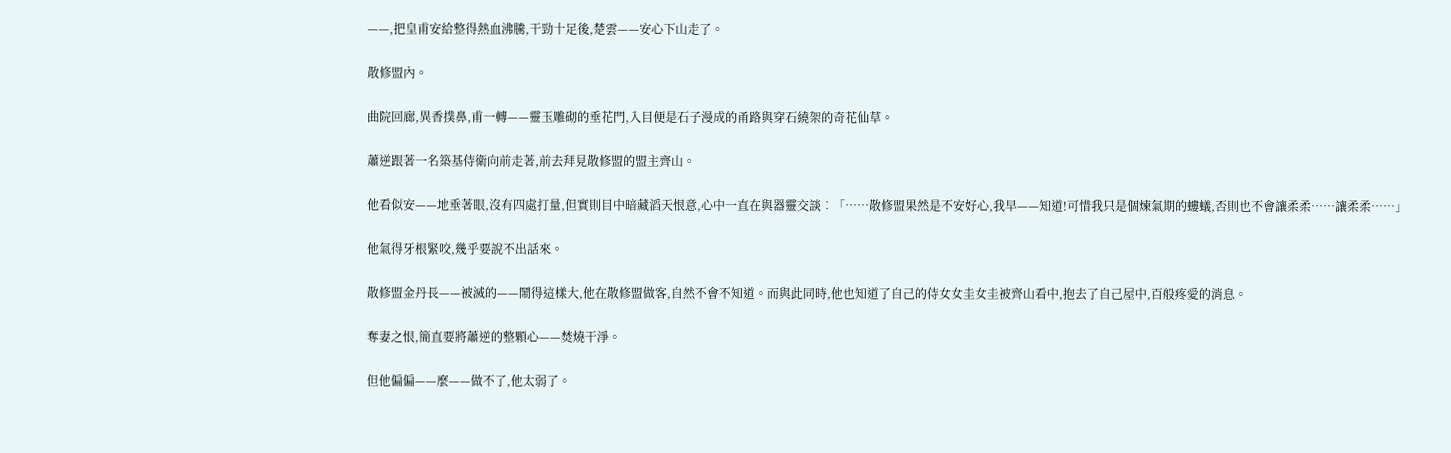——,把皇甫安給整得熱血沸騰,干勁十足後,楚雲——安心下山走了。

散修盟內。

曲院回廊,異香撲鼻,甫一轉——靈玉雕砌的垂花門,入目便是石子漫成的甬路與穿石繞架的奇花仙草。

蕭逆跟著一名築基侍衛向前走著,前去拜見散修盟的盟主齊山。

他看似安——地垂著眼,沒有四處打量,但實則目中暗藏滔天恨意,心中一直在與器靈交談︰「……散修盟果然是不安好心,我早——知道!可惜我只是個煉氣期的螻蟻,否則也不會讓柔柔……讓柔柔……」

他氣得牙根緊咬,幾乎要說不出話來。

散修盟金丹長——被滅的——鬧得這樣大,他在散修盟做客,自然不會不知道。而與此同時,他也知道了自己的侍女女圭女圭被齊山看中,抱去了自己屋中,百般疼愛的消息。

奪妻之恨,簡直要將蕭逆的整顆心——焚燒干淨。

但他偏偏——麼——做不了,他太弱了。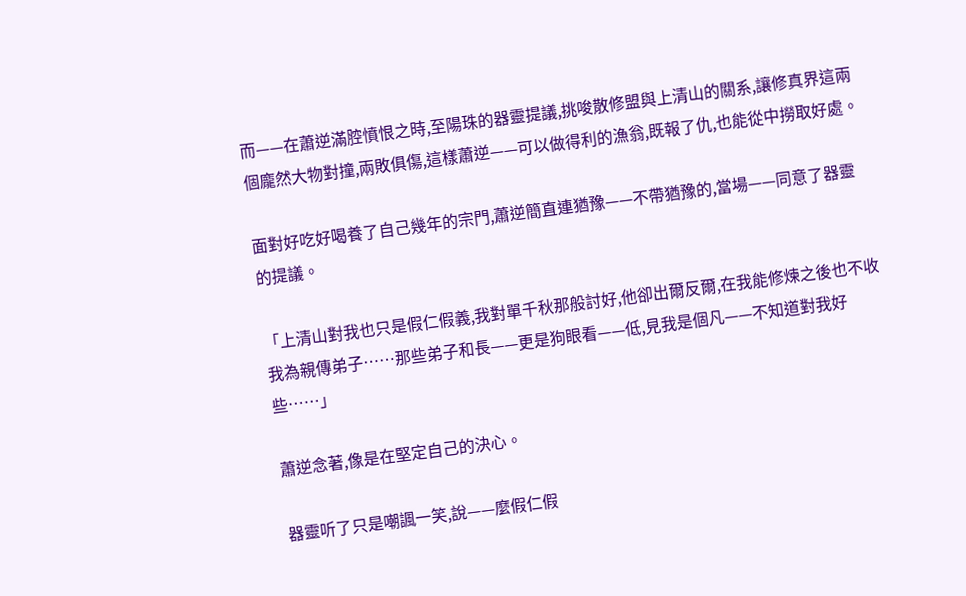而——在蕭逆滿腔憤恨之時,至陽珠的器靈提議,挑唆散修盟與上清山的關系,讓修真界這兩個龐然大物對撞,兩敗俱傷,這樣蕭逆——可以做得利的漁翁,既報了仇,也能從中撈取好處。

面對好吃好喝養了自己幾年的宗門,蕭逆簡直連猶豫——不帶猶豫的,當場——同意了器靈的提議。

「上清山對我也只是假仁假義,我對單千秋那般討好,他卻出爾反爾,在我能修煉之後也不收我為親傳弟子……那些弟子和長——更是狗眼看——低,見我是個凡——不知道對我好些……」

蕭逆念著,像是在堅定自己的決心。

器靈听了只是嘲諷一笑,說——麼假仁假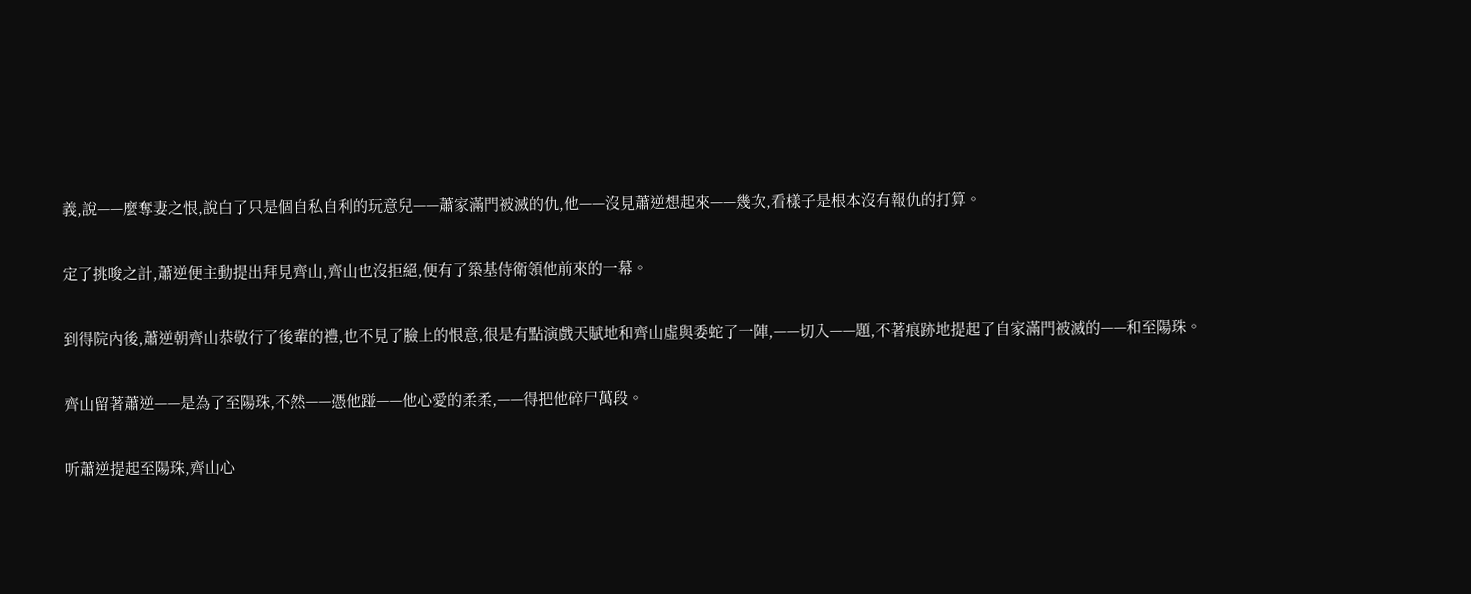義,說——麼奪妻之恨,說白了只是個自私自利的玩意兒——蕭家滿門被滅的仇,他——沒見蕭逆想起來——幾次,看樣子是根本沒有報仇的打算。

定了挑唆之計,蕭逆便主動提出拜見齊山,齊山也沒拒絕,便有了築基侍衛領他前來的一幕。

到得院內後,蕭逆朝齊山恭敬行了後輩的禮,也不見了臉上的恨意,很是有點演戲天賦地和齊山虛與委蛇了一陣,——切入——題,不著痕跡地提起了自家滿門被滅的——和至陽珠。

齊山留著蕭逆——是為了至陽珠,不然——憑他踫——他心愛的柔柔,——得把他碎尸萬段。

听蕭逆提起至陽珠,齊山心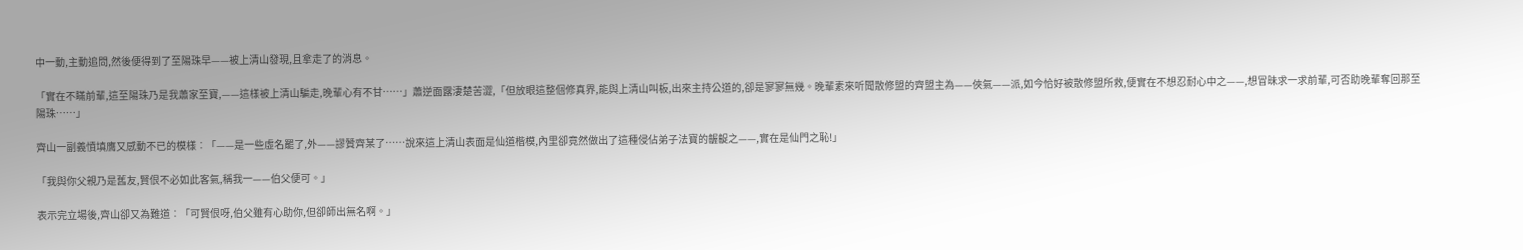中一動,主動追問,然後便得到了至陽珠早——被上清山發現,且拿走了的消息。

「實在不瞞前輩,這至陽珠乃是我蕭家至寶,——這樣被上清山騙走,晚輩心有不甘……」蕭逆面露淒楚苦澀,「但放眼這整個修真界,能與上清山叫板,出來主持公道的,卻是寥寥無幾。晚輩素來听聞散修盟的齊盟主為——俠氣——派,如今恰好被散修盟所救,便實在不想忍耐心中之——,想冒昧求一求前輩,可否助晚輩奪回那至陽珠……」

齊山一副義憤填膺又感動不已的模樣︰「——是一些虛名罷了,外——謬贊齊某了……說來這上清山表面是仙道楷模,內里卻竟然做出了這種侵佔弟子法寶的齷齪之——,實在是仙門之恥!」

「我與你父親乃是舊友,賢佷不必如此客氣,稱我一——伯父便可。」

表示完立場後,齊山卻又為難道︰「可賢佷呀,伯父雖有心助你,但卻師出無名啊。」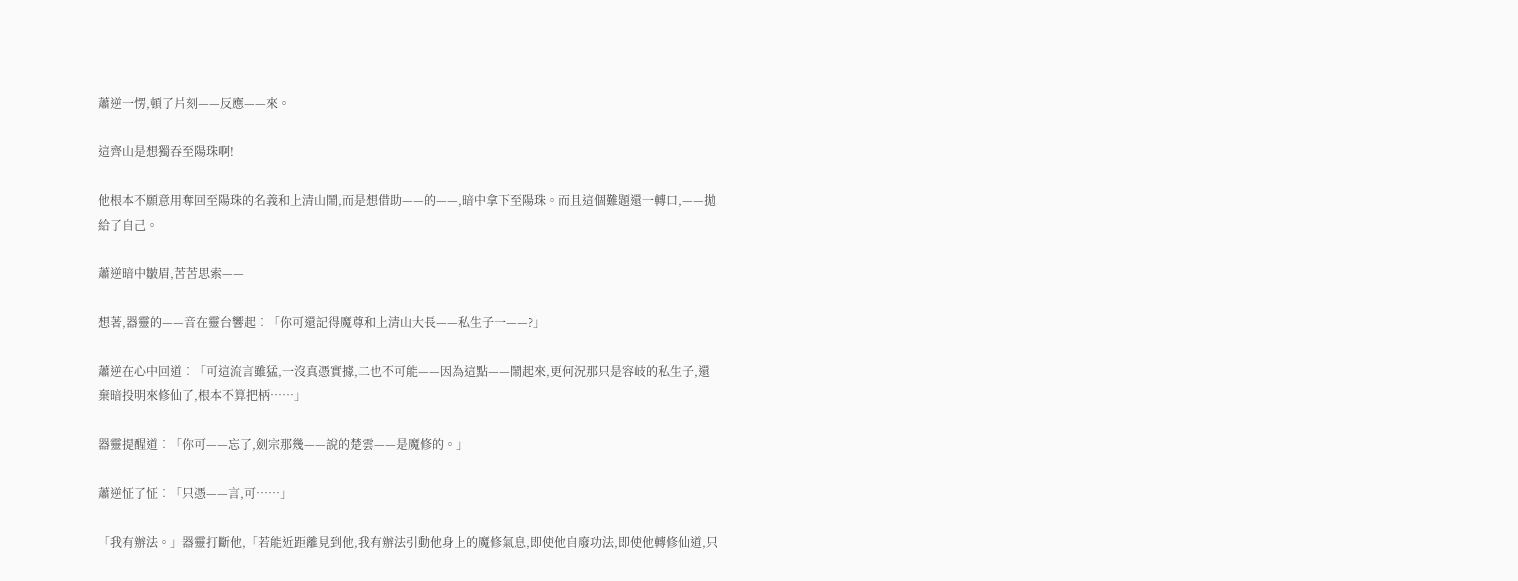蕭逆一愣,頓了片刻——反應——來。

這齊山是想獨吞至陽珠啊!

他根本不願意用奪回至陽珠的名義和上清山鬧,而是想借助——的——,暗中拿下至陽珠。而且這個難題還一轉口,——拋給了自己。

蕭逆暗中皺眉,苦苦思索——

想著,器靈的——音在靈台響起︰「你可還記得魔尊和上清山大長——私生子一——?」

蕭逆在心中回道︰「可這流言雖猛,一沒真憑實據,二也不可能——因為這點——鬧起來,更何況那只是容岐的私生子,還棄暗投明來修仙了,根本不算把柄……」

器靈提醒道︰「你可——忘了,劍宗那幾——說的楚雲——是魔修的。」

蕭逆怔了怔︰「只憑——言,可……」

「我有辦法。」器靈打斷他,「若能近距離見到他,我有辦法引動他身上的魔修氣息,即使他自廢功法,即使他轉修仙道,只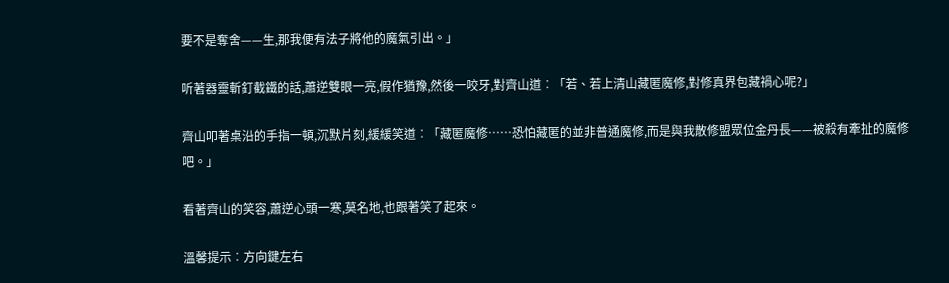要不是奪舍——生,那我便有法子將他的魔氣引出。」

听著器靈斬釘截鐵的話,蕭逆雙眼一亮,假作猶豫,然後一咬牙,對齊山道︰「若、若上清山藏匿魔修,對修真界包藏禍心呢?」

齊山叩著桌沿的手指一頓,沉默片刻,緩緩笑道︰「藏匿魔修……恐怕藏匿的並非普通魔修,而是與我散修盟眾位金丹長——被殺有牽扯的魔修吧。」

看著齊山的笑容,蕭逆心頭一寒,莫名地,也跟著笑了起來。

溫馨提示︰方向鍵左右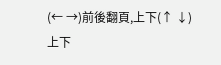(← →)前後翻頁,上下(↑ ↓)上下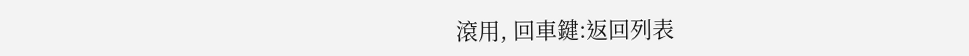滾用, 回車鍵:返回列表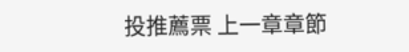投推薦票 上一章章節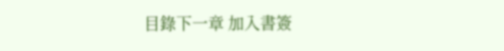目錄下一章 加入書簽